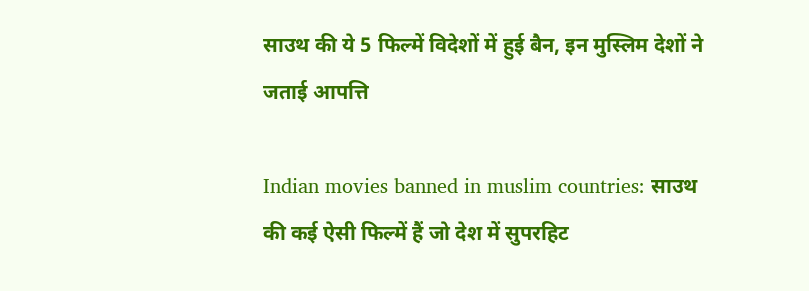साउथ की ये 5 फिल्में विदेशों में हुई बैन, इन मुस्लिम देशों ने जताई आपत्ति

Indian movies banned in muslim countries: साउथ की कई ऐसी फिल्में हैं जो देश में सुपरहिट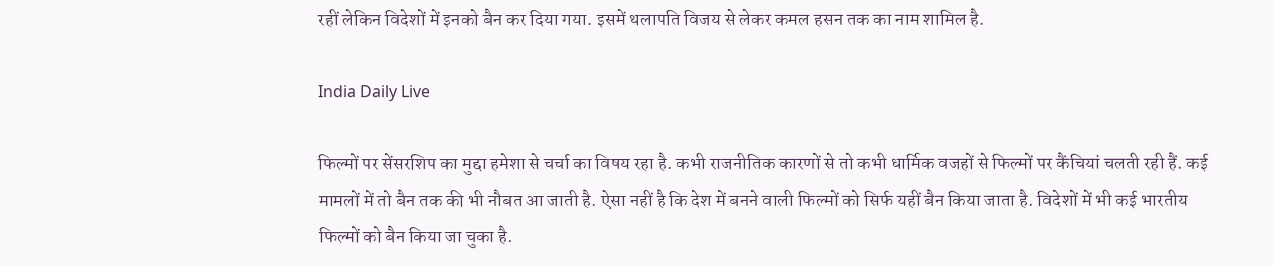रहीं लेकिन विदेशों में इनको बैन कर दिया गया. इसमें थलापति विजय से लेकर कमल हसन तक का नाम शामिल है.

India Daily Live

फिल्मों पर सेंसरशिप का मुद्दा हमेशा से चर्चा का विषय रहा है. कभी राजनीतिक कारणों से तो कभी धार्मिक वजहों से फिल्मों पर कैंचियां चलती रही हैं. कई मामलों में तो बैन तक की भी नौबत आ जाती है. ऐसा नहीं है कि देश में बनने वाली फिल्मों को सिर्फ यहीं बैन किया जाता है. विदेशों में भी कई भारतीय फिल्मों को बैन किया जा चुका है.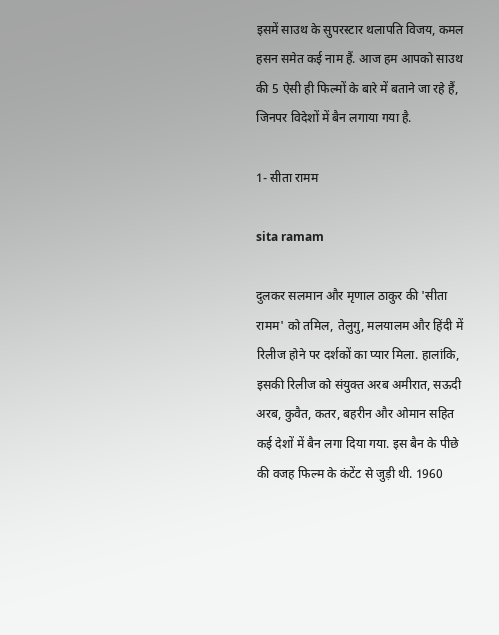इसमें साउथ के सुपरस्टार थलापति विजय, कमल हसन समेत कई नाम हैं. आज हम आपको साउथ की 5 ऐसी ही फिल्मों के बारे में बताने जा रहे हैं, जिनपर विदेशों में बैन लगाया गया है.

1- सीता रामम

sita ramam

दुलकर सलमान और मृणाल ठाकुर की 'सीता रामम' को तमिल, तेलुगु, मलयालम और हिंदी में रिलीज होने पर दर्शकों का प्यार मिला. हालांकि, इसकी रिलीज को संयुक्त अरब अमीरात, सऊदी अरब, कुवैत, कतर, बहरीन और ओमान सहित कई देशों में बैन लगा दिया गया. इस बैन के पीछे की वजह फिल्म के कंटेंट से जुड़ी थी. 1960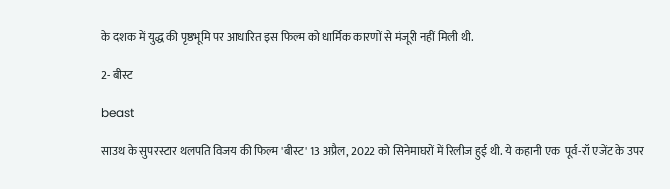के दशक में युद्ध की पृष्ठभूमि पर आधारित इस फिल्म को धार्मिक कारणों से मंजूरी नहीं मिली थी.

2- बीस्ट

beast

साउथ के सुपरस्टार थलपति विजय की फिल्म 'बीस्ट' 13 अप्रैल, 2022 को सिनेमाघरों में रिलीज हुई थी. ये कहानी एक  पूर्व-रॉ एजेंट के उपर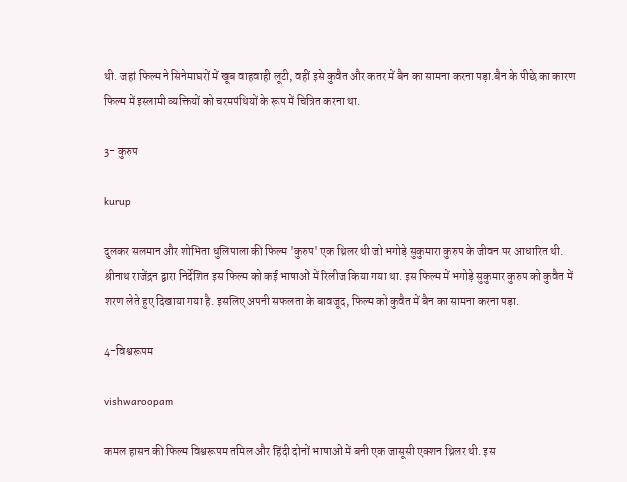थी. जहां फिल्म ने सिनेमाघरों में खूब वाहवाही लूटी, वहीं इसे कुवैत और कतर में बैन का सामना करना पड़ा.बैन के पीछे का कारण फिल्म में इस्लामी व्यक्तियों को चरमपंथियों के रूप में चित्रित करना था.

3- कुरुप

kurup

दुलकर सलमान और शोभिता धुलिपाला की फिल्म 'कुरुप' एक थ्रिलर थी जो भगोड़े सुकुमारा कुरुप के जीवन पर आधारित थी. श्रीनाथ राजेंद्रन द्वारा निर्देशित इस फिल्म को कई भाषाओं में रिलीज किया गया था. इस फिल्म में भगोड़े सुकुमार कुरुप को कुवैत में शरण लेते हुए दिखाया गया है. इसलिए अपनी सफलता के बावजूद, फिल्म को कुवैत में बैन का सामना करना पड़ा.

4-विश्वरूपम

vishwaroopam

कमल हासन की फिल्म विश्वरूपम तमिल और हिंदी दोनों भाषाओं में बनी एक जासूसी एक्शन थ्रिलर थी. इस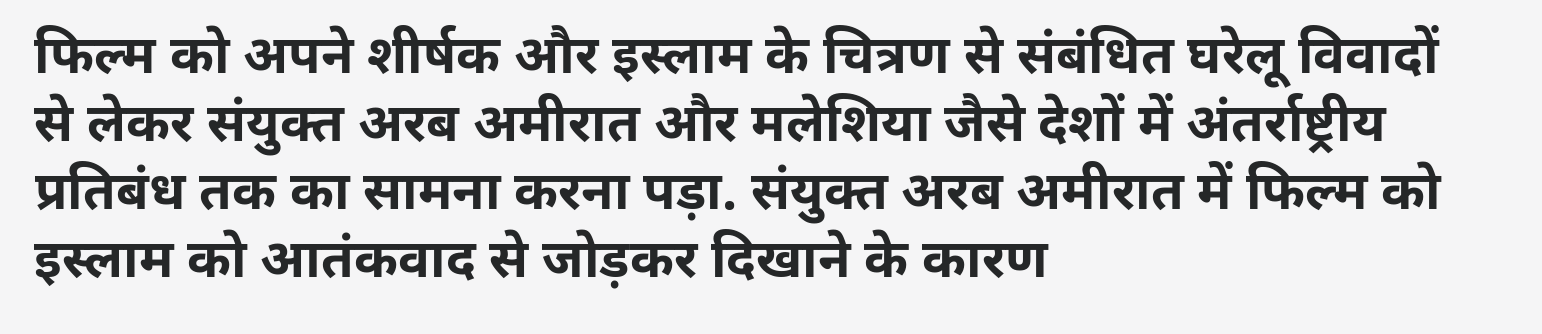फिल्म को अपने शीर्षक और इस्लाम के चित्रण से संबंधित घरेलू विवादों से लेकर संयुक्त अरब अमीरात और मलेशिया जैसे देशों में अंतर्राष्ट्रीय प्रतिबंध तक का सामना करना पड़ा. संयुक्त अरब अमीरात में फिल्म को इस्लाम को आतंकवाद से जोड़कर दिखाने के कारण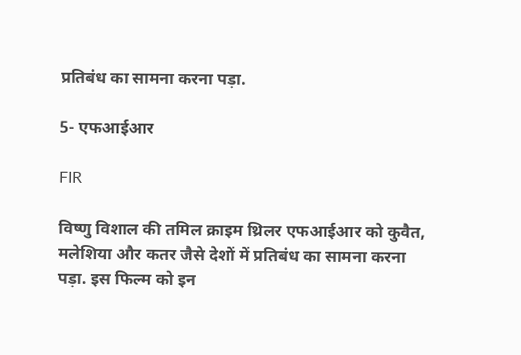प्रतिबंध का सामना करना पड़ा.

5- एफआईआर

FIR

विष्णु विशाल की तमिल क्राइम थ्रिलर एफआईआर को कुवैत, मलेशिया और कतर जैसे देशों में प्रतिबंध का सामना करना पड़ा. इस फिल्म को इन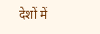देशों में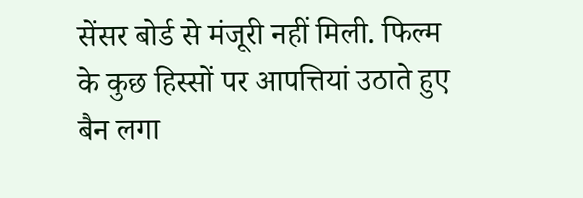सेंसर बोर्ड से मंजूरी नहीं मिली. फिल्म के कुछ हिस्सों पर आपत्तियां उठाते हुए बैन लगा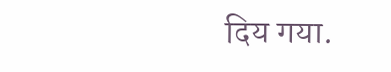दिय गया.